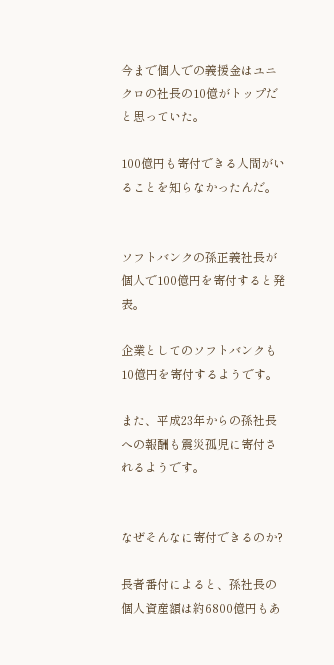今まで個人での義援金はユニクロの社長の10億がトップだと思っていた。

100億円も寄付できる人間がいることを知らなかったんだ。


ソフトバンクの孫正義社長が個人で100億円を寄付すると発表。

企業としてのソフトバンクも10億円を寄付するようです。

また、平成23年からの孫社長への報酬も震災孤児に寄付されるようです。


なぜそんなに寄付できるのか?

長者番付によると、孫社長の個人資産額は約6800億円もあ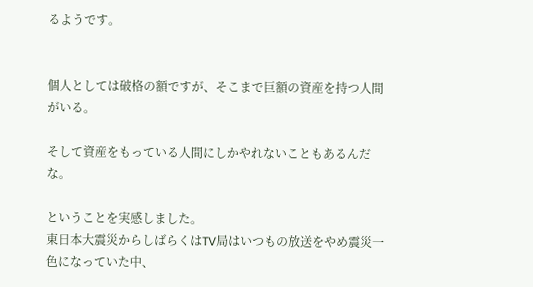るようです。


個人としては破格の額ですが、そこまで巨額の資産を持つ人間がいる。

そして資産をもっている人間にしかやれないこともあるんだな。

ということを実感しました。
東日本大震災からしばらくはTV局はいつもの放送をやめ震災一色になっていた中、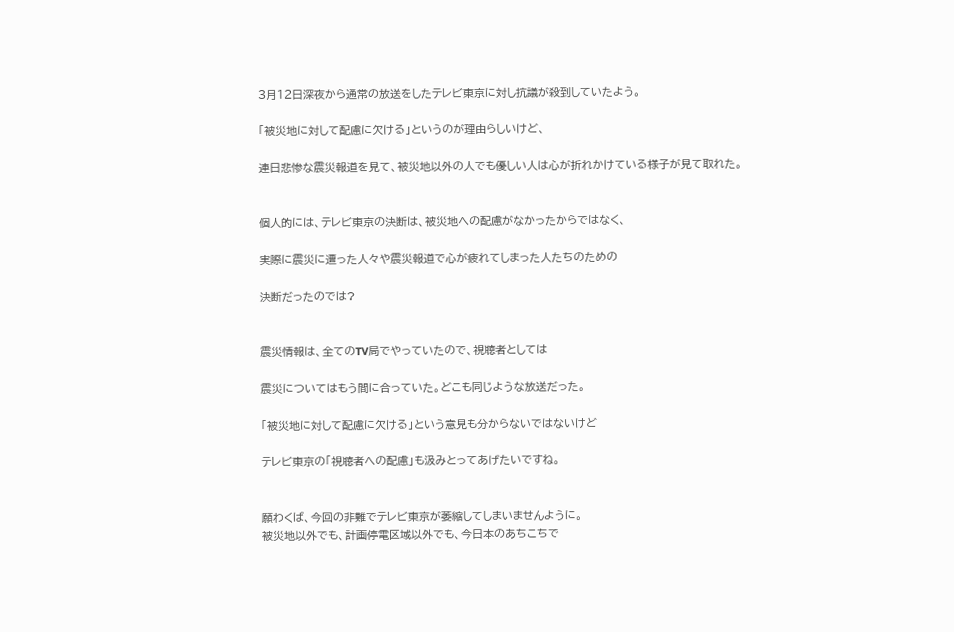3月12日深夜から通常の放送をしたテレビ東京に対し抗議が殺到していたよう。

「被災地に対して配慮に欠ける」というのが理由らしいけど、

連日悲惨な震災報道を見て、被災地以外の人でも優しい人は心が折れかけている様子が見て取れた。


個人的には、テレビ東京の決断は、被災地への配慮がなかったからではなく、

実際に震災に遭った人々や震災報道で心が疲れてしまった人たちのための

決断だったのでは?


震災情報は、全てのTV局でやっていたので、視聴者としては

震災についてはもう間に合っていた。どこも同じような放送だった。

「被災地に対して配慮に欠ける」という意見も分からないではないけど

テレビ東京の「視聴者への配慮」も汲みとってあげたいですね。


願わくば、今回の非難でテレビ東京が萎縮してしまいませんように。
被災地以外でも、計画停電区域以外でも、今日本のあちこちで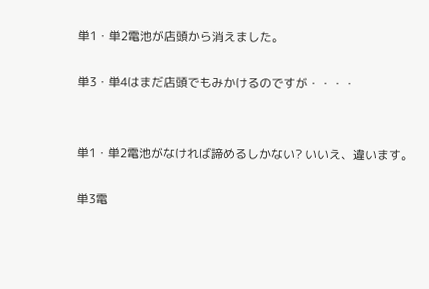単1・単2電池が店頭から消えました。

単3・単4はまだ店頭でもみかけるのですが・・・・


単1・単2電池がなければ諦めるしかない? いいえ、違います。

単3電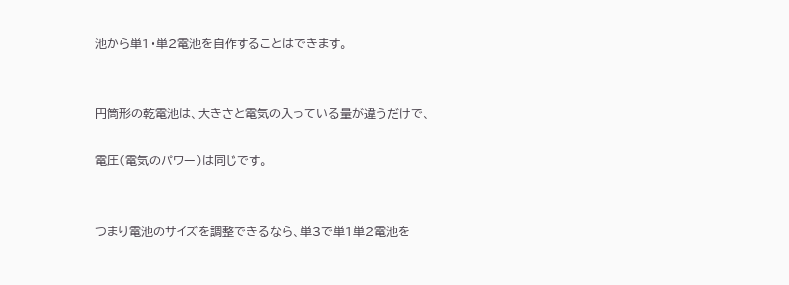池から単1・単2電池を自作することはできます。


円筒形の乾電池は、大きさと電気の入っている量が違うだけで、

電圧(電気のパワー)は同じです。


つまり電池のサイズを調整できるなら、単3で単1単2電池を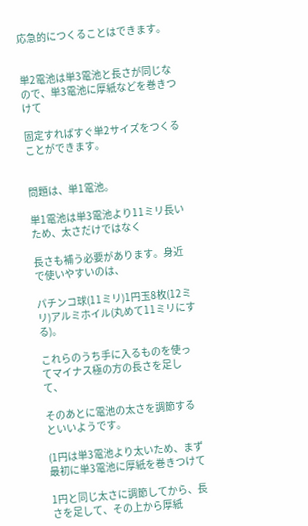応急的につくることはできます。


単2電池は単3電池と長さが同じなので、単3電池に厚紙などを巻きつけて

固定すればすぐ単2サイズをつくることができます。


問題は、単1電池。

単1電池は単3電池より11ミリ長いため、太さだけではなく

長さも補う必要があります。身近で使いやすいのは、

パチンコ球(11ミリ)1円玉8枚(12ミリ)アルミホイル(丸めて11ミリにする)。

これらのうち手に入るものを使ってマイナス極の方の長さを足して、

そのあとに電池の太さを調節するといいようです。

(1円は単3電池より太いため、まず最初に単3電池に厚紙を巻きつけて

1円と同じ太さに調節してから、長さを足して、その上から厚紙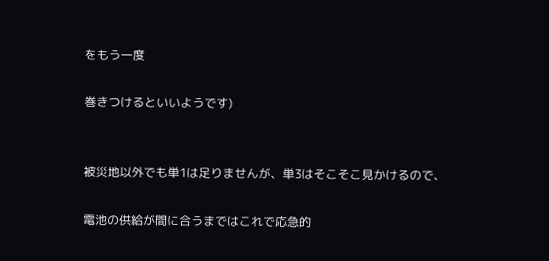をもう一度

巻きつけるといいようです)


被災地以外でも単1は足りませんが、単3はそこそこ見かけるので、

電池の供給が間に合うまではこれで応急的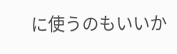に使うのもいいか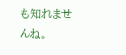も知れませんね。